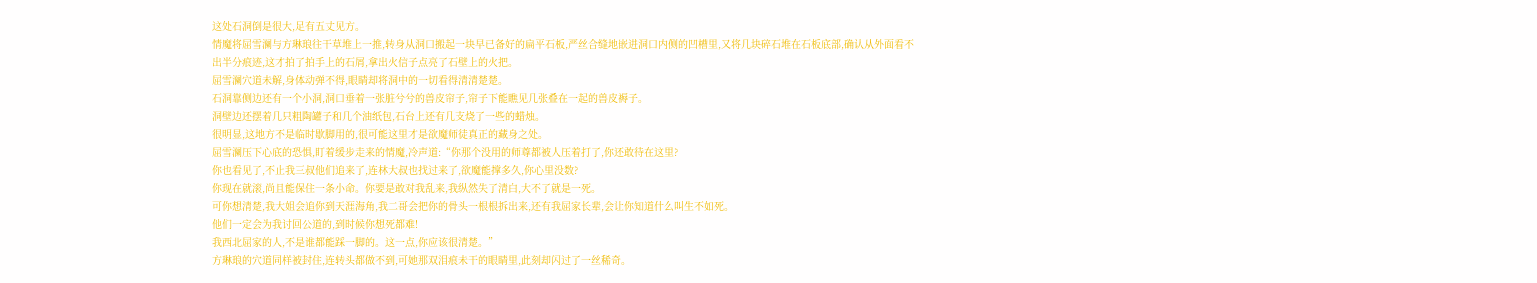这处石洞倒是很大,足有五丈见方。
情魔将屈雪澜与方琳琅往干草堆上一推,转身从洞口搬起一块早已备好的扁平石板,严丝合缝地嵌进洞口内侧的凹槽里,又将几块碎石堆在石板底部,确认从外面看不出半分痕迹,这才拍了拍手上的石屑,拿出火信子点亮了石壁上的火把。
屈雪澜穴道未解,身体动弹不得,眼睛却将洞中的一切看得清清楚楚。
石洞靠侧边还有一个小洞,洞口垂着一张脏兮兮的兽皮帘子,帘子下能瞧见几张叠在一起的兽皮褥子。
洞壁边还摆着几只粗陶罐子和几个油纸包,石台上还有几支烧了一些的蜡烛。
很明显,这地方不是临时歇脚用的,很可能这里才是欲魔师徒真正的藏身之处。
屈雪澜压下心底的恐惧,盯着缓步走来的情魔,冷声道:“你那个没用的师尊都被人压着打了,你还敢待在这里?
你也看见了,不止我三叔他们追来了,连林大叔也找过来了,欲魔能撑多久,你心里没数?
你现在就滚,尚且能保住一条小命。你要是敢对我乱来,我纵然失了清白,大不了就是一死。
可你想清楚,我大姐会追你到天涯海角,我二哥会把你的骨头一根根拆出来,还有我屈家长辈,会让你知道什么叫生不如死。
他们一定会为我讨回公道的,到时候你想死都难!
我西北屈家的人,不是谁都能踩一脚的。这一点,你应该很清楚。”
方琳琅的穴道同样被封住,连转头都做不到,可她那双泪痕未干的眼睛里,此刻却闪过了一丝稀奇。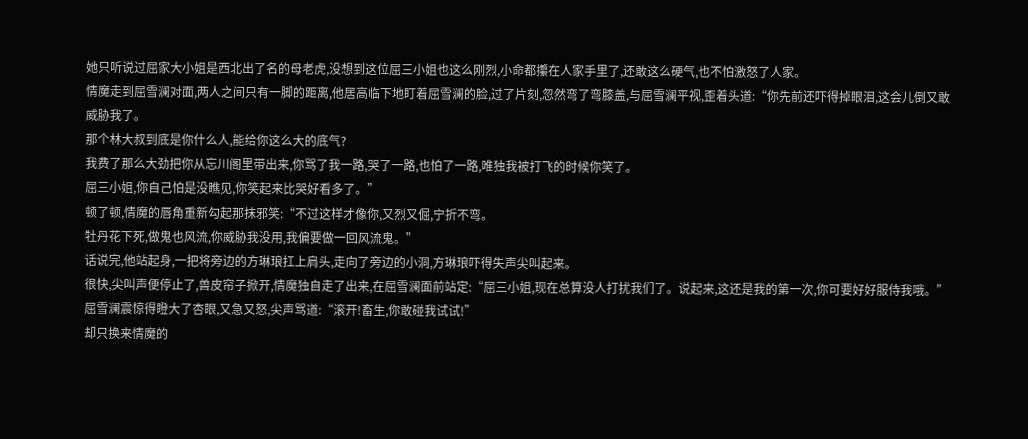她只听说过屈家大小姐是西北出了名的母老虎,没想到这位屈三小姐也这么刚烈,小命都攥在人家手里了,还敢这么硬气,也不怕激怒了人家。
情魔走到屈雪澜对面,两人之间只有一脚的距离,他居高临下地盯着屈雪澜的脸,过了片刻,忽然弯了弯膝盖,与屈雪澜平视,歪着头道:“你先前还吓得掉眼泪,这会儿倒又敢威胁我了。
那个林大叔到底是你什么人,能给你这么大的底气?
我费了那么大劲把你从忘川阁里带出来,你骂了我一路,哭了一路,也怕了一路,唯独我被打飞的时候你笑了。
屈三小姐,你自己怕是没瞧见,你笑起来比哭好看多了。”
顿了顿,情魔的唇角重新勾起那抹邪笑:“不过这样才像你,又烈又倔,宁折不弯。
牡丹花下死,做鬼也风流,你威胁我没用,我偏要做一回风流鬼。”
话说完,他站起身,一把将旁边的方琳琅扛上肩头,走向了旁边的小洞,方琳琅吓得失声尖叫起来。
很快,尖叫声便停止了,兽皮帘子掀开,情魔独自走了出来,在屈雪澜面前站定:“屈三小姐,现在总算没人打扰我们了。说起来,这还是我的第一次,你可要好好服侍我哦。”
屈雪澜震惊得瞪大了杏眼,又急又怒,尖声骂道:“滚开!畜生,你敢碰我试试!”
却只换来情魔的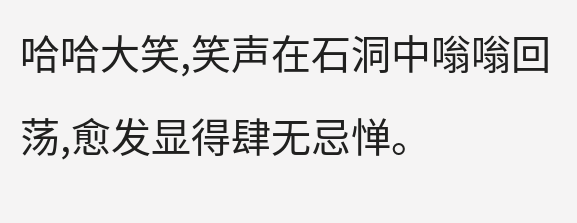哈哈大笑,笑声在石洞中嗡嗡回荡,愈发显得肆无忌惮。